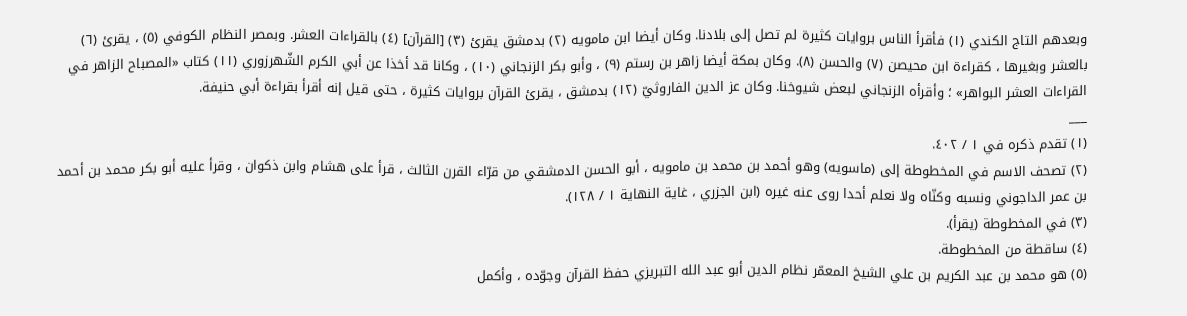وبعدهم التاج الكندي (١) فأقرأ الناس بروايات كثيرة لم تصل إلى بلادنا. وكان أيضا ابن مامويه (٢) بدمشق يقرئ (٣) [القرآن] (٤) بالقراءات العشر. وبمصر النظام الكوفي (٥) ، يقرئ (٦) بالعشر وبغيرها ، كقراءة ابن محيصن (٧) والحسن (٨). وكان بمكة أيضا زاهر بن رستم (٩) ، وأبو بكر الزنجاني (١٠) ، وكانا قد أخذا عن أبي الكرم الشّهرزوري (١١) كتاب «المصباح الزاهر في القراءات العشر البواهر» ؛ وأقرأه الزنجاني لبعض شيوخنا. وكان عز الدين الفاروثيّ (١٢) بدمشق ، يقرئ القرآن بروايات كثيرة ، حتى قيل إنه أقرأ بقراءة أبي حنيفة.
___
(١) تقدم ذكره في ١ / ٤٠٢.
(٢) تصحف الاسم في المخطوطة إلى (ماسويه) وهو أحمد بن محمد بن مامويه ، أبو الحسن الدمشقي من قرّاء القرن الثالث ، قرأ على هشام وابن ذكوان ، وقرأ عليه أبو بكر محمد بن أحمد بن عمر الداجوني ونسبه وكنّاه ولا نعلم أحدا روى عنه غيره (ابن الجزري ، غاية النهاية ١ / ١٢٨).
(٣) في المخطوطة (يقرأ).
(٤) ساقطة من المخطوطة.
(٥) هو محمد بن عبد الكريم بن علي الشيخ المعمّر نظام الدين أبو عبد الله التبريزي حفظ القرآن وجوّده ، وأكمل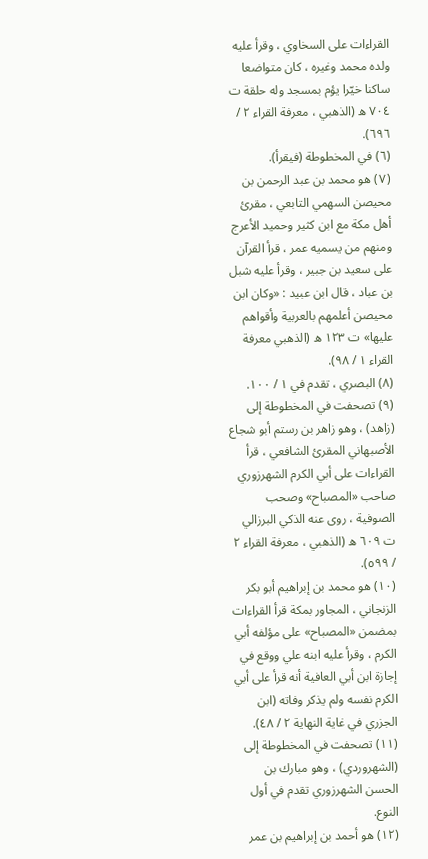القراءات على السخاوي ، وقرأ عليه ولده محمد وغيره ، كان متواضعا ساكنا خيّرا يؤم بمسجد وله حلقة ت ٧٠٤ ه (الذهبي ، معرفة القراء ٢ / ٦٩٦).
(٦) في المخطوطة (فيقرأ).
(٧) هو محمد بن عبد الرحمن بن محيصن السهمي التابعي ، مقرئ أهل مكة مع ابن كثير وحميد الأعرج ومنهم من يسميه عمر ، قرأ القرآن على سعيد بن جبير ، وقرأ عليه شبل بن عباد ، قال ابن عبيد : «وكان ابن محيصن أعلمهم بالعربية وأقواهم عليها» ت ١٢٣ ه (الذهبي معرفة القراء ١ / ٩٨).
(٨) البصري ، تقدم في ١ / ١٠٠.
(٩) تصحفت في المخطوطة إلى (زاهد) ، وهو زاهر بن رستم أبو شجاع الأصبهاني المقرئ الشافعي ، قرأ القراءات على أبي الكرم الشهرزوري صاحب «المصباح» وصحب الصوفية ، روى عنه الذكي البرزالي ت ٦٠٩ ه (الذهبي ، معرفة القراء ٢ / ٥٩٩).
(١٠) هو محمد بن إبراهيم أبو بكر الزنجاني ، المجاور بمكة قرأ القراءات بمضمن «المصباح» على مؤلفه أبي الكرم ، وقرأ عليه ابنه علي ووقع في إجازة ابن أبي العافية أنه قرأ على أبي الكرم نفسه ولم يذكر وفاته (ابن الجزري في غاية النهاية ٢ / ٤٨).
(١١) تصحفت في المخطوطة إلى (الشهروردي) ، وهو مبارك بن الحسن الشهرزوري تقدم في أول النوع.
(١٢) هو أحمد بن إبراهيم بن عمر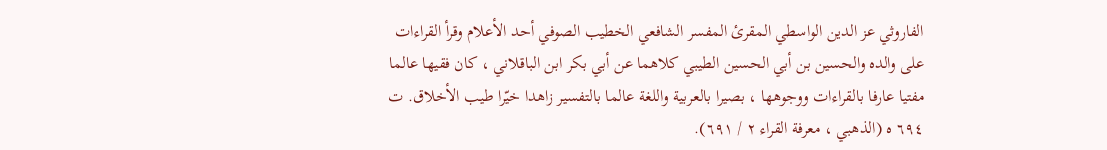الفاروثي عز الدين الواسطي المقرئ المفسر الشافعي الخطيب الصوفي أحد الأعلام وقرأ القراءات على والده والحسين بن أبي الحسين الطيبي كلاهما عن أبي بكر ابن الباقلاني ، كان فقيها عالما مفتيا عارفا بالقراءات ووجوهها ، بصيرا بالعربية واللغة عالما بالتفسير زاهدا خيّرا طيب الأخلاق. ت ٦٩٤ ه (الذهبي ، معرفة القراء ٢ / ٦٩١).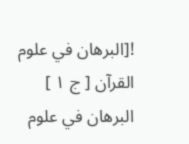![البرهان في علوم القرآن [ ج ١ ] البرهان في علوم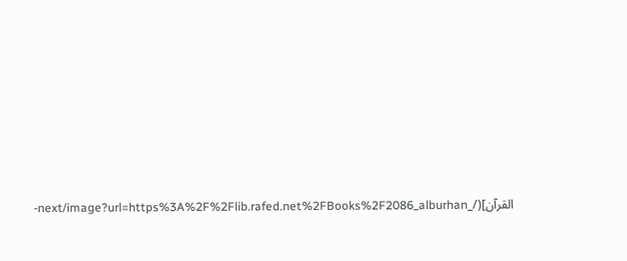القرآن](/_next/image?url=https%3A%2F%2Flib.rafed.net%2FBooks%2F2086_alburhan-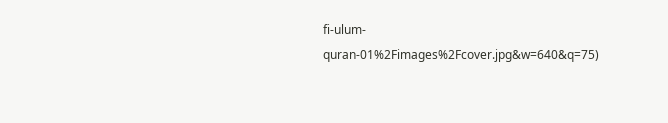fi-ulum-quran-01%2Fimages%2Fcover.jpg&w=640&q=75)